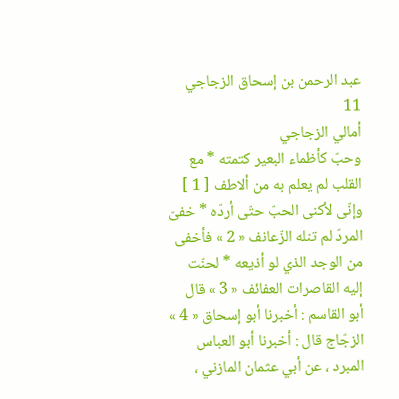عبد الرحمن بن إسحاق الزجاجي
11
أمالي الزجاجي
وحبّ كأظماء البعير كتمته * مع القلب لم يعلم به من ألاطف [ 1 ] وإنّى لأكنى الحبّ حتّى أردّه * خفىّ المردّ لم تنله الزّعانف « 2 » فأخفى من الوجد الذي لو أذيعه * لحنّت إليه القاصرات العفائف « 3 » قال أبو القاسم : أخبرنا أبو إسحاق « 4 » الزجّاج قال : أخبرنا أبو العباس المبرد ، عن أبي عثمان المازني ،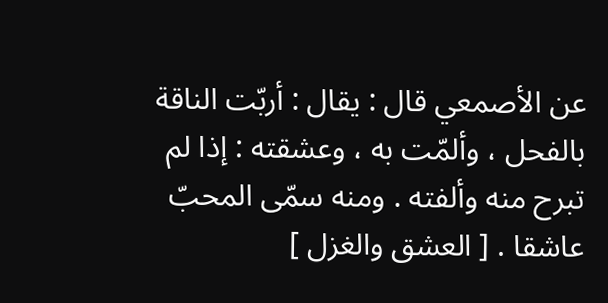عن الأصمعي قال : يقال : أربّت الناقة بالفحل ، وألمّت به ، وعشقته : إذا لم تبرح منه وألفته . ومنه سمّى المحبّ عاشقا . [ العشق والغزل ]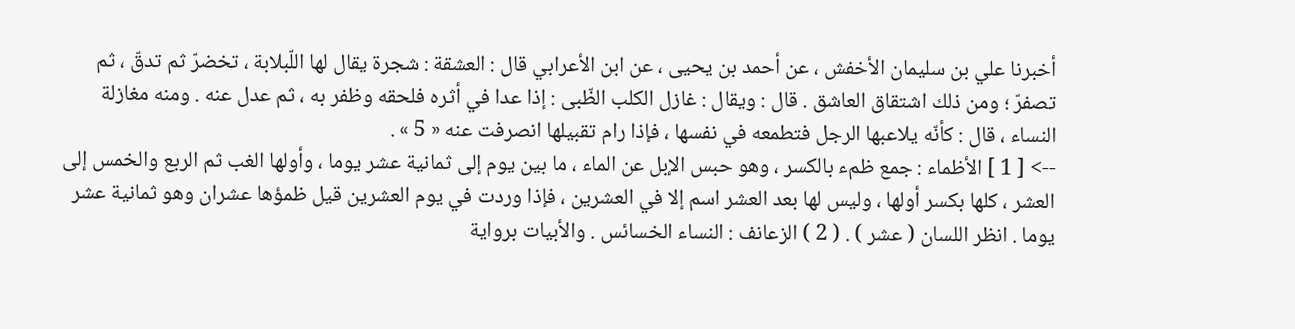أخبرنا علي بن سليمان الأخفش ، عن أحمد بن يحيى ، عن ابن الأعرابي قال : العشقة : شجرة يقال لها اللّبلابة ، تخضرّ ثم تدقّ ، ثم تصفرّ ؛ ومن ذلك اشتقاق العاشق . قال : ويقال : غازل الكلب الظّبى : إذا عدا في أثره فلحقه وظفر به ، ثم عدل عنه . ومنه مغازلة النساء ، قال : كأنّه يلاعبها الرجل فتطمعه في نفسها ، فإذا رام تقبيلها انصرفت عنه « 5 » .
--> [ 1 ] الأظماء : جمع ظمء بالكسر ، وهو حبس الإبل عن الماء ، ما بين يوم إلى ثمانية عشر يوما ، وأولها الغب ثم الربع والخمس إلى العشر ، كلها بكسر أولها ، وليس لها بعد العشر اسم إلا في العشرين ، فإذا وردت في يوم العشرين قيل ظمؤها عشران وهو ثمانية عشر يوما . انظر اللسان ( عشر ) . ( 2 ) الزعانف : النساء الخسائس . والأبيات برواية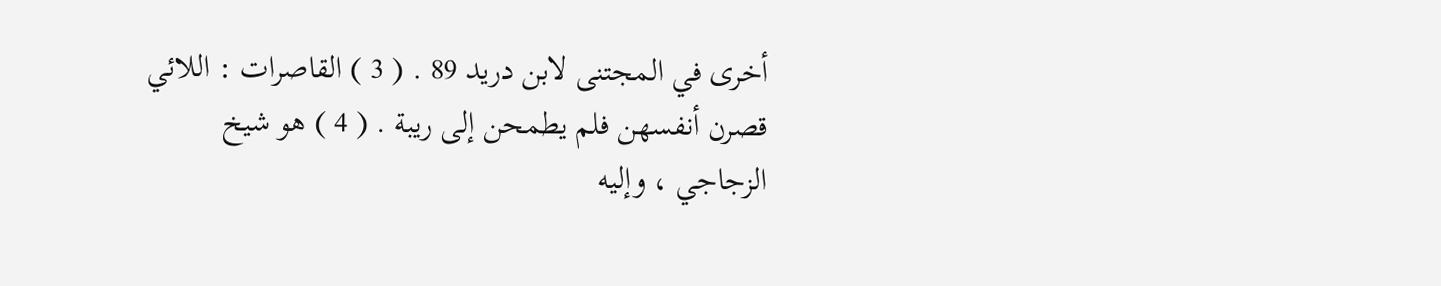أخرى في المجتنى لابن دريد 89 . ( 3 ) القاصرات : اللائي قصرن أنفسهن فلم يطمحن إلى ريبة . ( 4 ) هو شيخ الزجاجي ، وإليه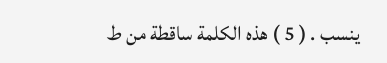ينسب . ( 5 ) هذه الكلمة ساقطة من ط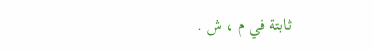ثابتة في م ، ش .